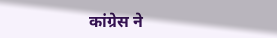कांग्रेस ने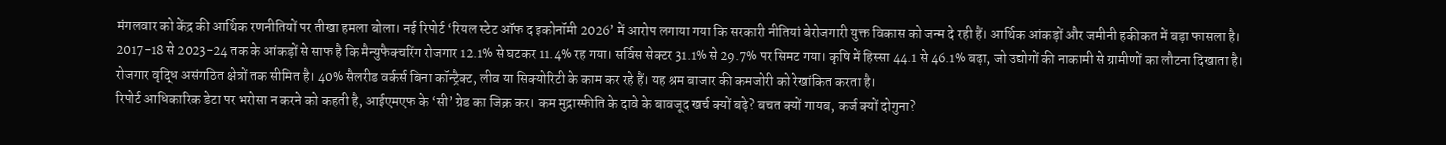मंगलवार को केंद्र की आर्थिक रणनीतियों पर तीखा हमला बोला। नई रिपोर्ट ‘रियल स्टेट ऑफ द इकोनॉमी 2026’ में आरोप लगाया गया कि सरकारी नीतियां बेरोजगारी युक्त विकास को जन्म दे रही हैं। आर्थिक आंकड़ों और जमीनी हकीकत में बड़ा फासला है।
2017-18 से 2023-24 तक के आंकड़ों से साफ है कि मैन्युफैक्चरिंग रोजगार 12.1% से घटकर 11.4% रह गया। सर्विस सेक्टर 31.1% से 29.7% पर सिमट गया। कृषि में हिस्सा 44.1 से 46.1% बढ़ा, जो उद्योगों की नाकामी से ग्रामीणों का लौटना दिखाता है।
रोजगार वृद्धि असंगठित क्षेत्रों तक सीमित है। 40% सैलरीड वर्कर्स बिना कॉन्ट्रैक्ट, लीव या सिक्योरिटी के काम कर रहे हैं। यह श्रम बाजार की कमजोरी को रेखांकित करता है।
रिपोर्ट आधिकारिक डेटा पर भरोसा न करने को कहती है, आईएमएफ के ‘सी’ ग्रेड का जिक्र कर। कम मुद्रास्फीति के दावे के बावजूद खर्च क्यों बढ़े? बचत क्यों गायब, कर्ज क्यों दोगुना?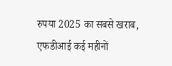रुपया 2025 का सबसे खराब, एफडीआई कई महीनों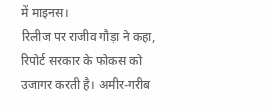में माइनस।
रिलीज पर राजीव गौड़ा ने कहा, रिपोर्ट सरकार के फोकस को उजागर करती है। अमीर-गरीब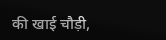की खाई चौड़ी,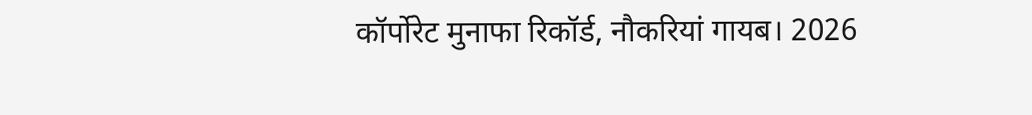कॉर्पोरेट मुनाफा रिकॉर्ड, नौकरियां गायब। 2026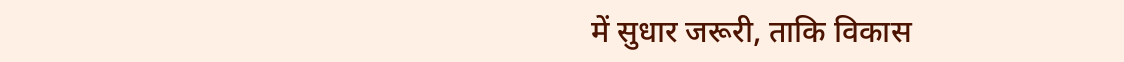में सुधार जरूरी, ताकि विकास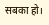सबका हो।